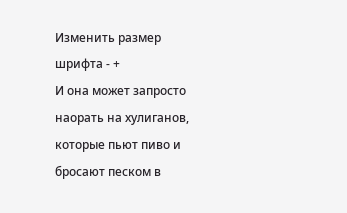Изменить размер шрифта - +
И она может запросто наорать на хулиганов, которые пьют пиво и бросают песком в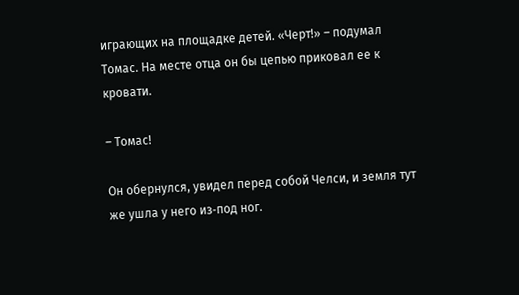играющих на площадке детей. «Черт!» – подумал Томас. На месте отца он бы цепью приковал ее к кровати.

– Томас!

Он обернулся, увидел перед собой Челси, и земля тут же ушла у него из‑под ног.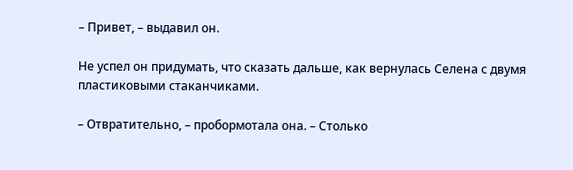– Привет, – выдавил он.

Не успел он придумать, что сказать дальше, как вернулась Селена с двумя пластиковыми стаканчиками.

– Отвратительно, – пробормотала она. – Столько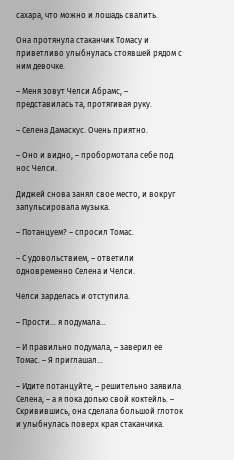сахара, что можно и лошадь свалить.

Она протянула стаканчик Томасу и приветливо улыбнулась стоявшей рядом с ним девочке.

– Меня зовут Челси Абрамс, – представилась та, протягивая руку.

– Селена Дамаскус. Очень приятно.

– Оно и видно, – пробормотала себе под нос Челси.

Диджей снова занял свое место, и вокруг запульсировала музыка.

– Потанцуем? – спросил Томас.

– С удовольствием, – ответили одновременно Селена и Челси.

Челси зарделась и отступила.

– Прости… я подумала…

– И правильно подумала, – заверил ее Томас. – Я приглашал…

– Идите потанцуйте, – решительно заявила Селена, – а я пока допью свой коктейль. – Скривившись, она сделала большой глоток и улыбнулась поверх края стаканчика.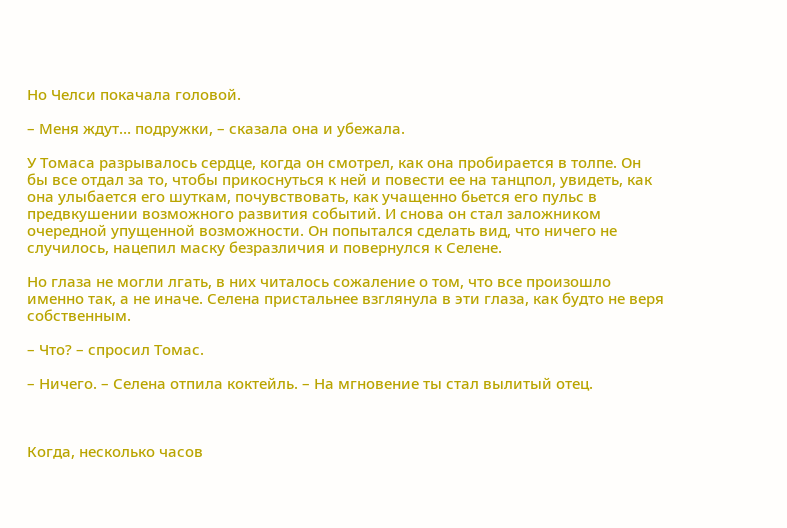Но Челси покачала головой.

– Меня ждут… подружки, – сказала она и убежала.

У Томаса разрывалось сердце, когда он смотрел, как она пробирается в толпе. Он бы все отдал за то, чтобы прикоснуться к ней и повести ее на танцпол, увидеть, как она улыбается его шуткам, почувствовать, как учащенно бьется его пульс в предвкушении возможного развития событий. И снова он стал заложником очередной упущенной возможности. Он попытался сделать вид, что ничего не случилось, нацепил маску безразличия и повернулся к Селене.

Но глаза не могли лгать, в них читалось сожаление о том, что все произошло именно так, а не иначе. Селена пристальнее взглянула в эти глаза, как будто не веря собственным.

– Что? – спросил Томас.

– Ничего. – Селена отпила коктейль. – На мгновение ты стал вылитый отец.



Когда, несколько часов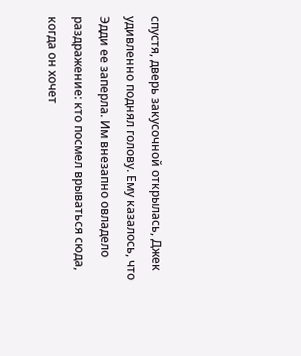спустя, дверь закусочной открылась, Джек удивленно поднял голову. Ему казалось, что Эдди ее заперла. Им внезапно овладело раздражение: кто посмел врываться сюда, когда он хочет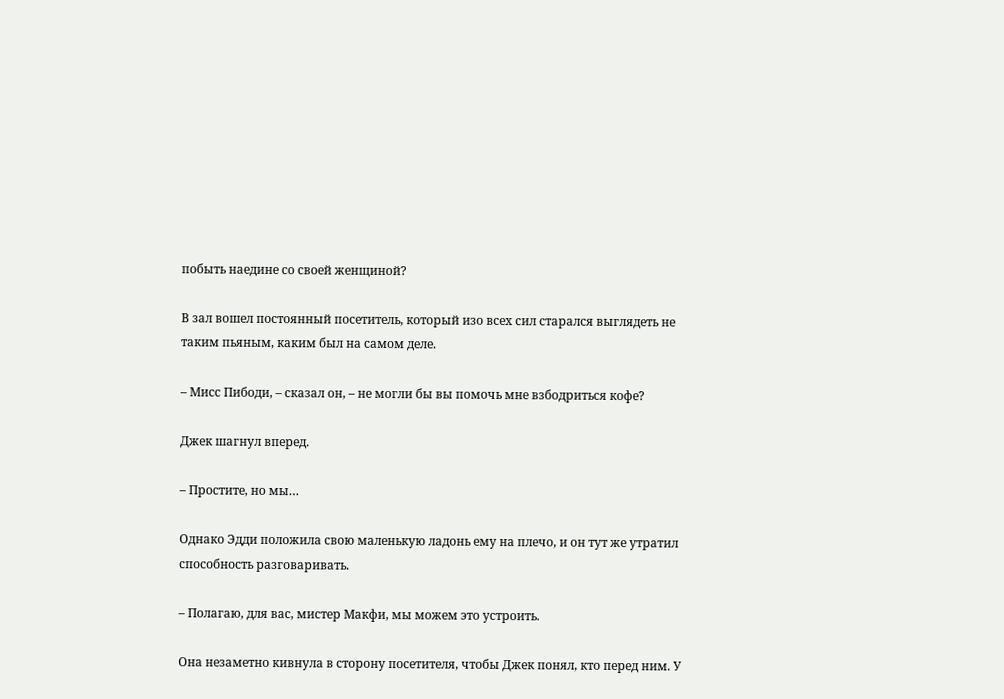побыть наедине со своей женщиной?

В зал вошел постоянный посетитель, который изо всех сил старался выглядеть не таким пьяным, каким был на самом деле.

– Мисс Пибоди, – сказал он, – не могли бы вы помочь мне взбодриться кофе?

Джек шагнул вперед.

– Простите, но мы…

Однако Эдди положила свою маленькую ладонь ему на плечо, и он тут же утратил способность разговаривать.

– Полагаю, для вас, мистер Макфи, мы можем это устроить.

Она незаметно кивнула в сторону посетителя, чтобы Джек понял, кто перед ним. У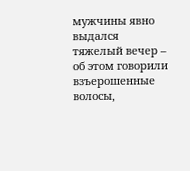мужчины явно выдался тяжелый вечер – об этом говорили взъерошенные волосы,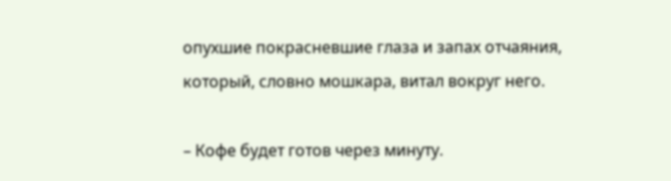опухшие покрасневшие глаза и запах отчаяния, который, словно мошкара, витал вокруг него.

– Кофе будет готов через минуту.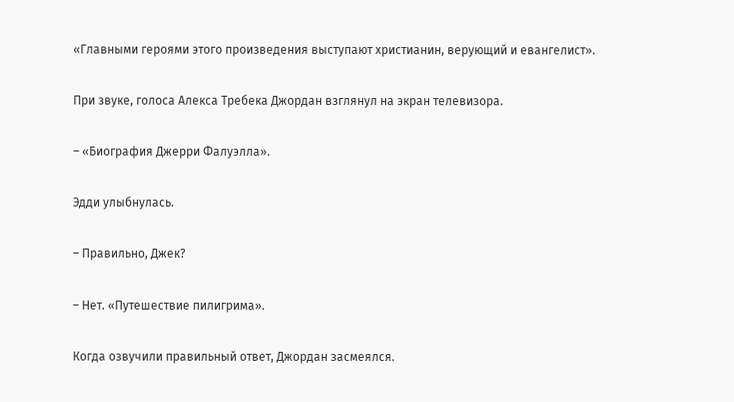«Главными героями этого произведения выступают христианин, верующий и евангелист».

При звуке, голоса Алекса Требека Джордан взглянул на экран телевизора.

– «Биография Джерри Фалуэлла».

Эдди улыбнулась.

– Правильно, Джек?

– Нет. «Путешествие пилигрима».

Когда озвучили правильный ответ, Джордан засмеялся.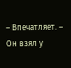– Впечатляет. – Он взял у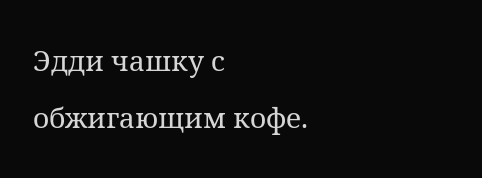Эдди чашку с обжигающим кофе.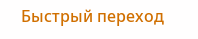Быстрый переход